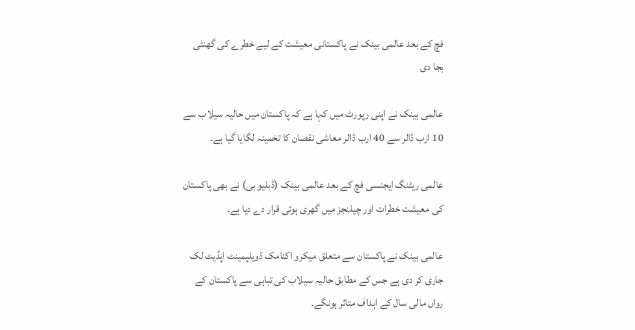فچ کے بعد عالمی بینک نے پاکستانی معیشت کے لیے خطرے کی گھنٹی بجا دی

عالمی بینک نے اپنی رپورٹ میں کہا ہے کہ پاکستان میں حالیہ سیلاب سے 10 ارب ڈالر سے 40 ارب ڈالر معاشی نقصان کا تخمینہ لگایا گیا ہے۔

عالمی ریٹنگ ایجنسی فچ کے بعد عالمی بینک (ڈبلیو بی) نے بھی پاکستان کی معیشت خطرات اور چیلنجز میں گھری ہوئی قرار دے دیا ہے۔

عالمی بینک نے پاکستان سے متعلق میکرو اکنامک ڈویلپمینٹ اپڈیٹ لک جاری کر دی ہے جس کے مطابق حالیہ سیلاب کی تباہی سے پاکستان کے رواں مالی سال کے اہداف متاثر ہونگے۔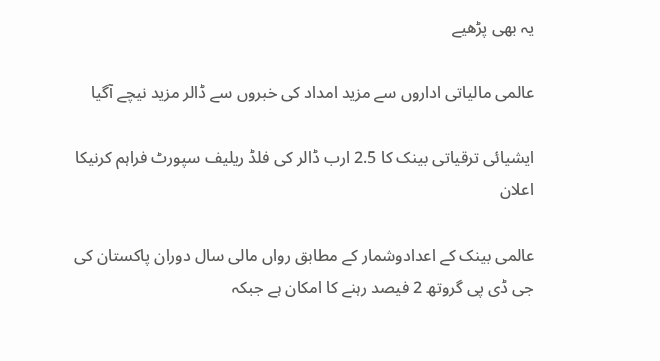یہ بھی پڑھیے

عالمی مالیاتی اداروں سے مزید امداد کی خبروں سے ڈالر مزید نیچے آگیا

ایشیائی ترقیاتی بینک کا 2.5 ارب ڈالر کی فلڈ ریلیف سپورٹ فراہم کرنیکا اعلان

عالمی بینک کے اعدادوشمار کے مطابق رواں مالی سال دوران پاکستان کی جی ڈی پی گروتھ 2 فیصد رہنے کا امکان ہے جبکہ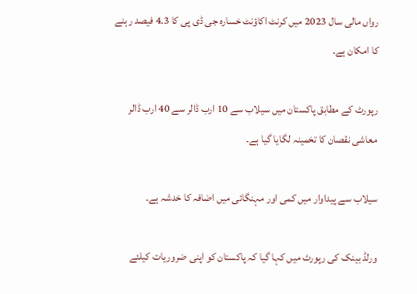رواں مالی سال 2023 میں کرنٹ اکاؤنٹ خسارہ جی ڈی پی کا 4.3 فیصد رہنے کا امکان ہے۔

رپورٹ کے مطابق پاکستان میں سیلاب سے 10 ارب ڈالر سے 40 ارب ڈالر معاشی نقصان کا تخمینہ لگایا گیا ہے۔

سیلاب سے پیداوار میں کمی اور مہنگائی میں اضافہ کا خدشہ ہے۔

ورلڈ بینک کی رپورٹ میں کہا گیا کہ پاکستان کو اپنی ضروریات کیلئے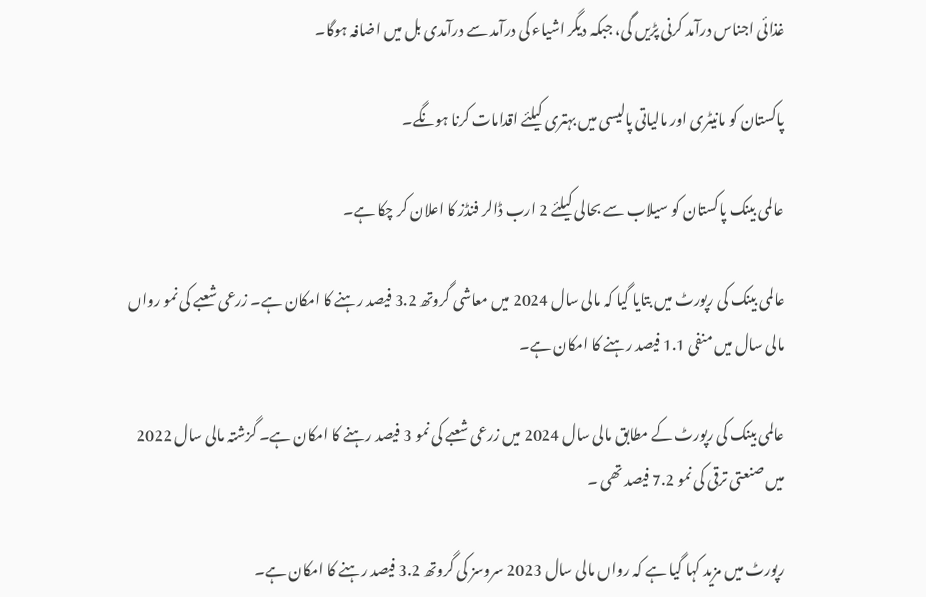غذائی اجناس درآمد کرنی پڑیں گی، جبکہ دیگر اشیاء کی درآمد سے درآمدی بل میں اضافہ ہوگا۔

پاکستان کو مانیٹری اور مالیاتی پالیسی میں بہتری کیلئے اقدامات کرنا ہونگے۔

عالمی بینک پاکستان کو سیلاب سے بحالی کیلئے 2 ارب ڈالر فنڈز کا اعلان کر چکا ہے۔

عالمی بینک کی رپورٹ میں بتایا گیا کہ مالی سال 2024 میں معاشی گروتھ 3.2 فیصد رہنے کا امکان ہے۔ زرعی شعبے کی نمو رواں مالی سال میں منفی 1.1 فیصد رہنے کا امکان ہے۔

عالمی بینک کی رپورٹ کے مطابق مالی سال 2024 میں زرعی شعبے کی نمو 3 فیصد رہنے کا امکان ہے۔ گزشتہ مالی سال 2022 میں صنعتی ترقی کی نمو 7.2 فیصد تھی ۔

رپورٹ میں مزید کہا گیا ہے کہ رواں مالی سال 2023 سروسز کی گروتھ 3.2 فیصد رہنے کا امکان ہے۔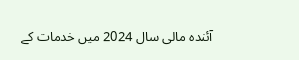آئندہ مالی سال 2024 میں خدمات کے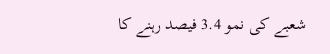شعبے کی نمو 3.4 فیصد رہنے کا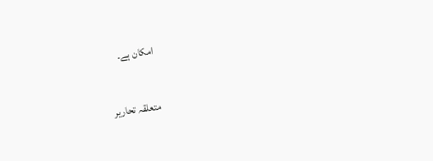امکان ہے۔

متعلقہ تحاریر